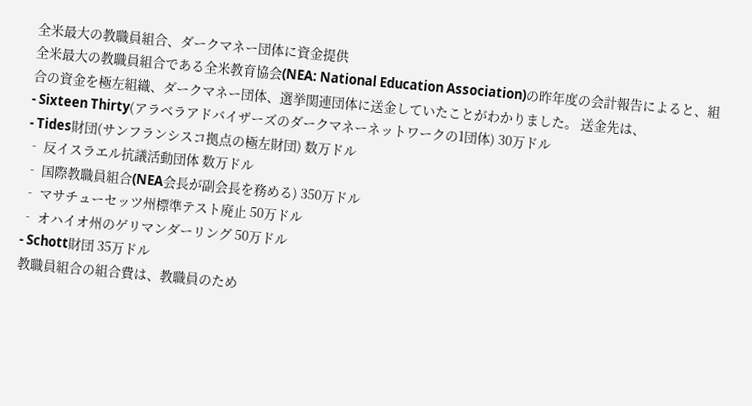全米最大の教職員組合、ダークマネー団体に資金提供
全米最大の教職員組合である全米教育協会(NEA: National Education Association)の昨年度の会計報告によると、組合の資金を極左組織、ダークマネー団体、選挙関連団体に送金していたことがわかりました。 送金先は、
- Sixteen Thirty(アラベラアドバイザーズのダークマネーネットワークの1団体) 30万ドル
‐ Tides財団(サンフランシスコ拠点の極左財団) 数万ドル
‐ 反イスラエル抗議活動団体 数万ドル
‐ 国際教職員組合(NEA会長が副会長を務める) 350万ドル
‐ マサチューセッツ州標準テスト廃止 50万ドル
‐ オハイオ州のゲリマンダーリング 50万ドル
‐ Schott財団 35万ドル
教職員組合の組合費は、教職員のため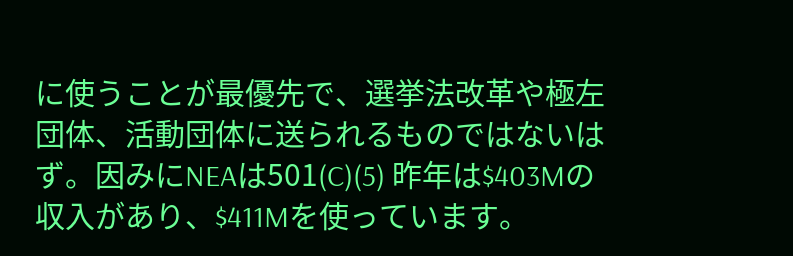に使うことが最優先で、選挙法改革や極左団体、活動団体に送られるものではないはず。因みにNEAは501(C)(5) 昨年は$403Mの収入があり、$411Mを使っています。